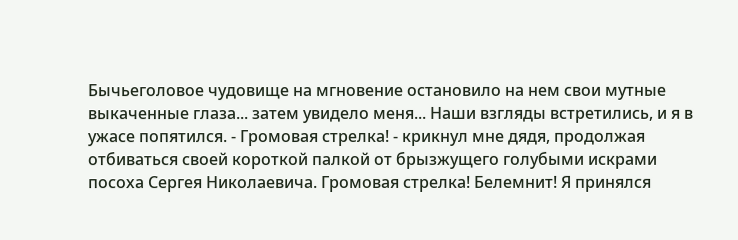Бычьеголовое чудовище на мгновение остановило на нем свои мутные выкаченные глаза... затем увидело меня... Наши взгляды встретились, и я в ужасе попятился. - Громовая стрелка! - крикнул мне дядя, продолжая отбиваться своей короткой палкой от брызжущего голубыми искрами посоха Сергея Николаевича. Громовая стрелка! Белемнит! Я принялся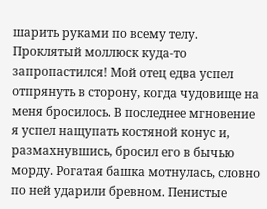шарить руками по всему телу. Проклятый моллюск куда-то запропастился! Мой отец едва успел отпрянуть в сторону, когда чудовище на меня бросилось. В последнее мгновение я успел нащупать костяной конус и, размахнувшись, бросил его в бычью морду. Рогатая башка мотнулась, словно по ней ударили бревном. Пенистые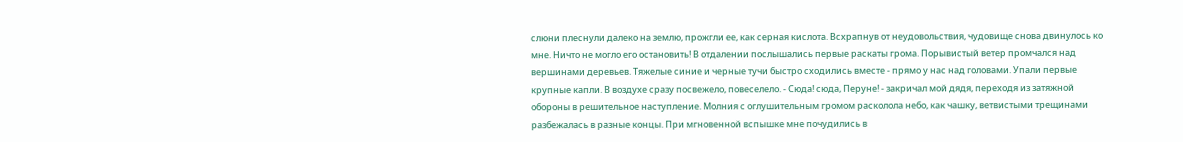слюни плеснули далеко на землю, прожгли ее, как серная кислота. Всхрапнув от неудовольствия, чудовище снова двинулось ко мне. Ничто не могло его остановить! В отдалении послышались первые раскаты грома. Порывистый ветер промчался над вершинами деревьев. Тяжелые синие и черные тучи быстро сходились вместе - прямо у нас над головами. Упали первые крупные капли. В воздухе сразу посвежело, повеселело. - Сюда! сюда, Перуне! - закричал мой дядя, переходя из затяжной обороны в решительное наступление. Молния с оглушительным громом расколола небо, как чашку, ветвистыми трещинами разбежалась в разные концы. При мгновенной вспышке мне почудились в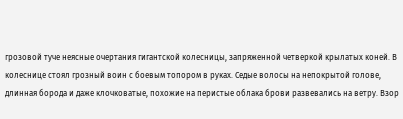грозовой туче неясные очертания гигантской колесницы, запряженной четверкой крылатых коней. В колеснице стоял грозный воин с боевым топором в руках. Седые волосы на непокрытой голове, длинная борода и даже клочковатые, похожие на перистые облака брови развевались на ветру. Взор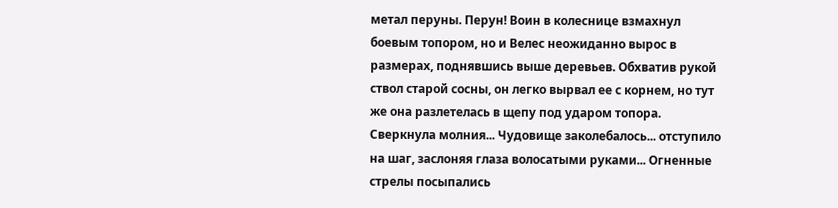метал перуны. Перун! Воин в колеснице взмахнул боевым топором, но и Велес неожиданно вырос в размерах, поднявшись выше деревьев. Обхватив рукой ствол старой сосны, он легко вырвал ее с корнем, но тут же она разлетелась в щепу под ударом топора. Сверкнула молния... Чудовище заколебалось... отступило на шаг, заслоняя глаза волосатыми руками... Огненные стрелы посыпались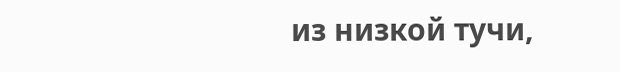из низкой тучи,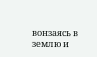вонзаясь в землю и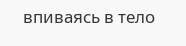впиваясь в тело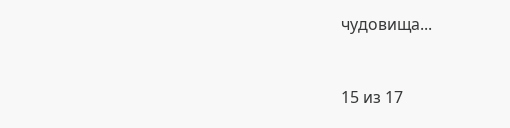чудовища...


15 из 17